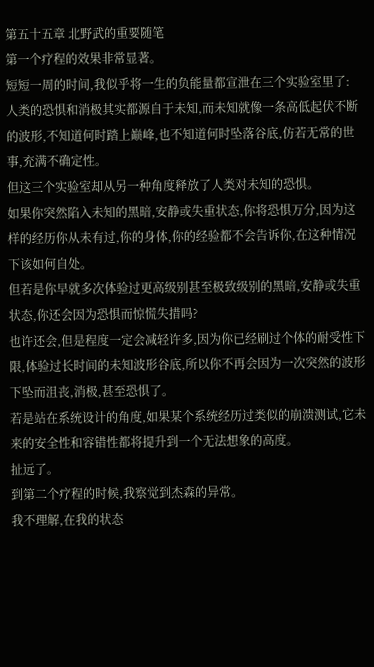第五十五章 北野武的重要随笔
第一个疗程的效果非常显著。
短短一周的时间,我似乎将一生的负能量都宣泄在三个实验室里了:
人类的恐惧和消极其实都源自于未知,而未知就像一条高低起伏不断的波形,不知道何时踏上巅峰,也不知道何时坠落谷底,仿若无常的世事,充满不确定性。
但这三个实验室却从另一种角度释放了人类对未知的恐惧。
如果你突然陷入未知的黑暗,安静或失重状态,你将恐惧万分,因为这样的经历你从未有过,你的身体,你的经验都不会告诉你,在这种情况下该如何自处。
但若是你早就多次体验过更高级别甚至极致级别的黑暗,安静或失重状态,你还会因为恐惧而惊慌失措吗?
也许还会,但是程度一定会减轻许多,因为你已经刷过个体的耐受性下限,体验过长时间的未知波形谷底,所以你不再会因为一次突然的波形下坠而沮丧,消极,甚至恐惧了。
若是站在系统设计的角度,如果某个系统经历过类似的崩溃测试,它未来的安全性和容错性都将提升到一个无法想象的高度。
扯远了。
到第二个疗程的时候,我察觉到杰森的异常。
我不理解,在我的状态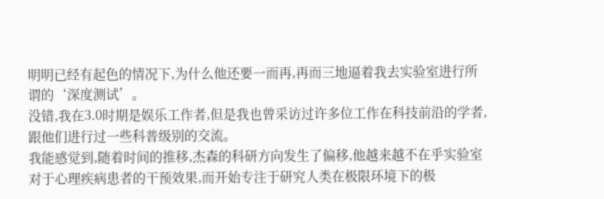明明已经有起色的情况下,为什么他还要一而再,再而三地逼着我去实验室进行所谓的‘深度测试’。
没错,我在3.0时期是娱乐工作者,但是我也曾采访过许多位工作在科技前沿的学者,跟他们进行过一些科普级别的交流。
我能感觉到,随着时间的推移,杰森的科研方向发生了偏移,他越来越不在乎实验室对于心理疾病患者的干预效果,而开始专注于研究人类在极限环境下的极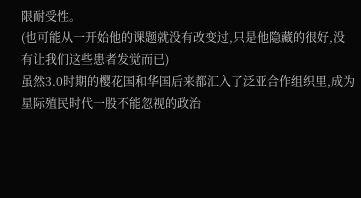限耐受性。
(也可能从一开始他的课题就没有改变过,只是他隐藏的很好,没有让我们这些患者发觉而已)
虽然3.0时期的樱花国和华国后来都汇入了泛亚合作组织里,成为星际殖民时代一股不能忽视的政治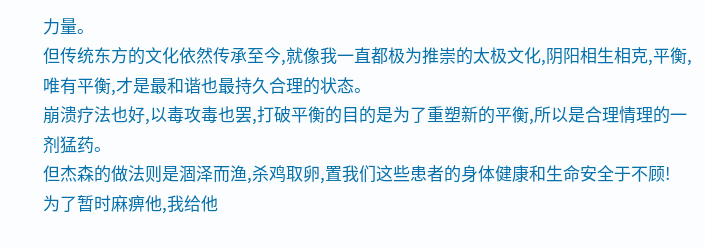力量。
但传统东方的文化依然传承至今,就像我一直都极为推崇的太极文化,阴阳相生相克,平衡,唯有平衡,才是最和谐也最持久合理的状态。
崩溃疗法也好,以毒攻毒也罢,打破平衡的目的是为了重塑新的平衡,所以是合理情理的一剂猛药。
但杰森的做法则是涸泽而渔,杀鸡取卵,置我们这些患者的身体健康和生命安全于不顾!
为了暂时麻痹他,我给他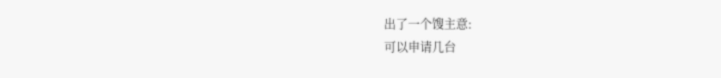出了一个馊主意:
可以申请几台